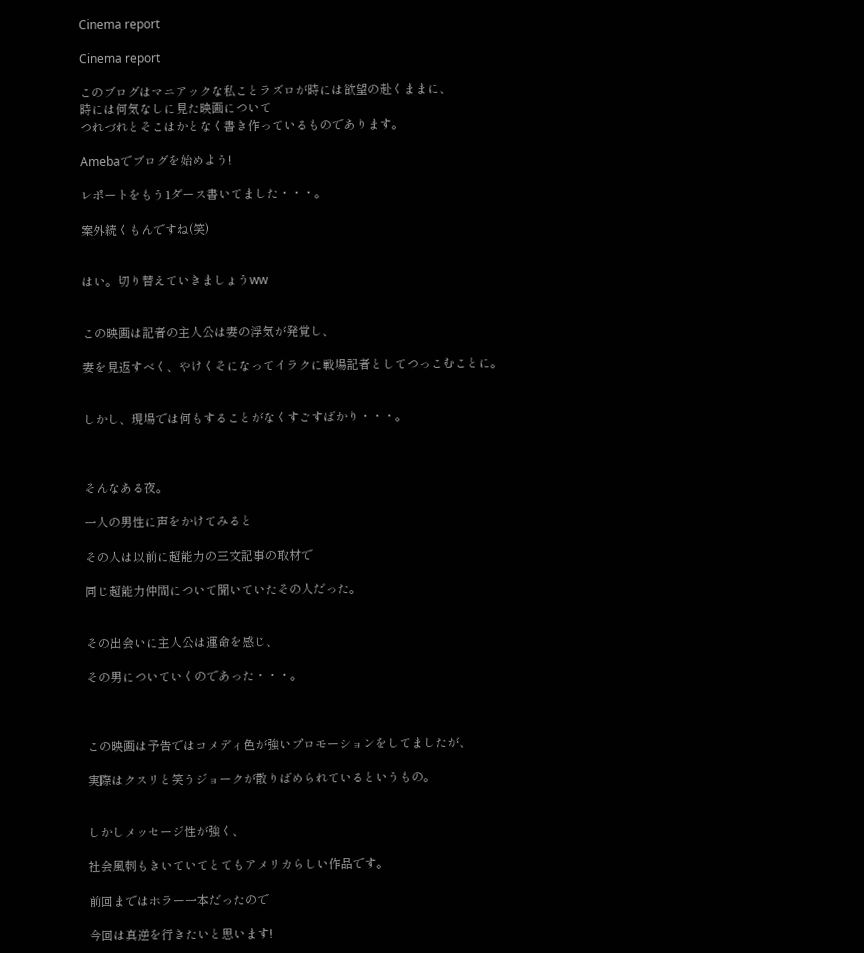Cinema report

Cinema report

このブログはマニアックな私ことラズロが時には欲望の赴くままに、
時には何気なしに見た映画について
つれづれとそこはかとなく書き作っているものであります。

Amebaでブログを始めよう!

レポートをもう1ダース書いてました・・・。

案外続くもんですね(笑)


はい。切り替えていきましょうww


この映画は記者の主人公は妻の浮気が発覚し、

妻を見返すべく、やけくそになってイラクに戦場記者としてつっこむことに。


しかし、現場では何もすることがなくすごすばかり・・・。



そんなある夜。

一人の男性に声をかけてみると

その人は以前に超能力の三文記事の取材で

同じ超能力仲間について聞いていたその人だった。


その出会いに主人公は運命を感じ、

その男についていくのであった・・・。



この映画は予告ではコメディ色が強いプロモーションをしてましたが、

実際はクスリと笑うジョークが散りばめられているというもの。


しかしメッセージ性が強く、

社会風刺もきいていてとてもアメリカらしい作品です。

前回まではホラー一本だったので

今回は真逆を行きたいと思います!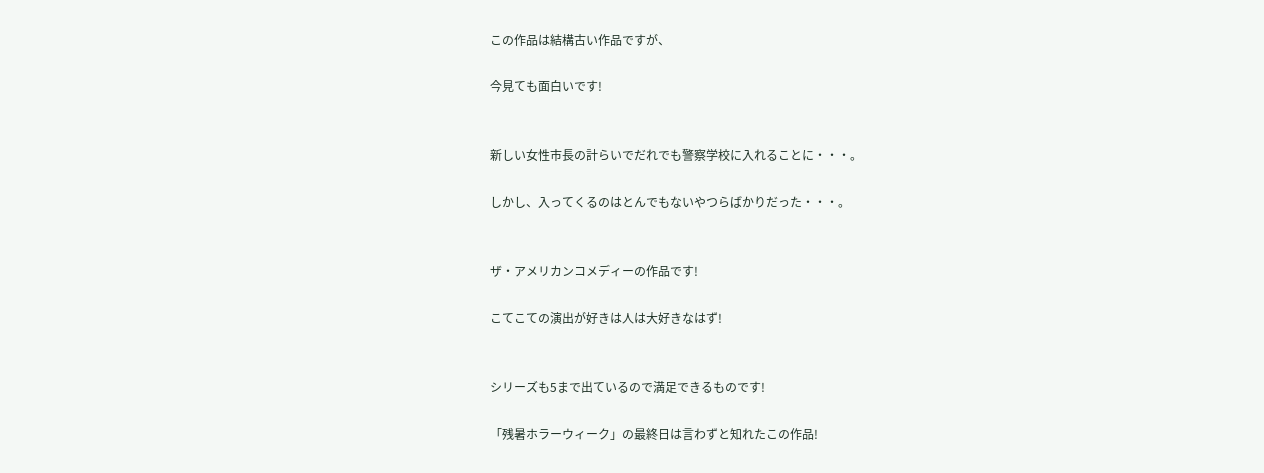この作品は結構古い作品ですが、

今見ても面白いです!


新しい女性市長の計らいでだれでも警察学校に入れることに・・・。

しかし、入ってくるのはとんでもないやつらばかりだった・・・。


ザ・アメリカンコメディーの作品です!

こてこての演出が好きは人は大好きなはず!


シリーズも5まで出ているので満足できるものです!

「残暑ホラーウィーク」の最終日は言わずと知れたこの作品!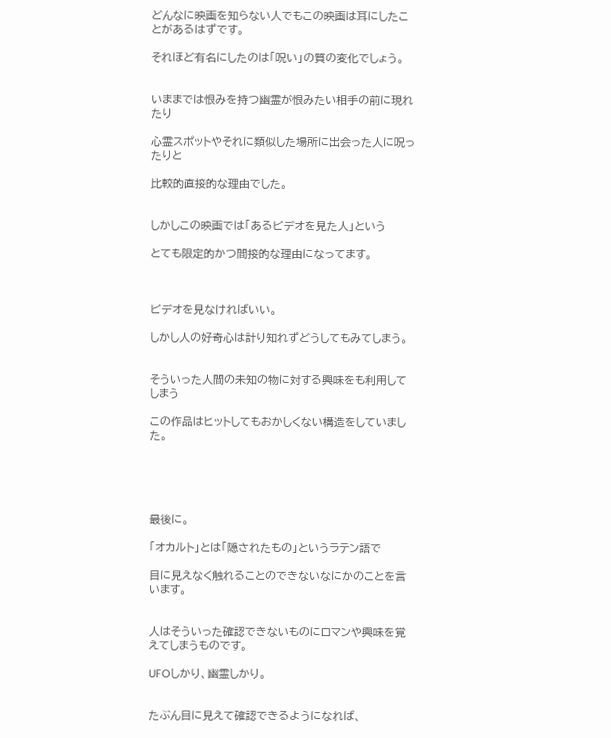どんなに映画を知らない人でもこの映画は耳にしたことがあるはずです。

それほど有名にしたのは「呪い」の質の変化でしょう。


いままでは恨みを持つ幽霊が恨みたい相手の前に現れたり

心霊スポットやそれに類似した場所に出会った人に呪ったりと

比較的直接的な理由でした。


しかしこの映画では「あるビデオを見た人」という

とても限定的かつ間接的な理由になってます。



ビデオを見なければいい。

しかし人の好奇心は計り知れずどうしてもみてしまう。


そういった人間の未知の物に対する興味をも利用してしまう

この作品はヒットしてもおかしくない構造をしていました。





最後に。

「オカルト」とは「隠されたもの」というラテン語で

目に見えなく触れることのできないなにかのことを言います。


人はそういった確認できないものにロマンや興味を覚えてしまうものです。

UFOしかり、幽霊しかり。


たぶん目に見えて確認できるようになれば、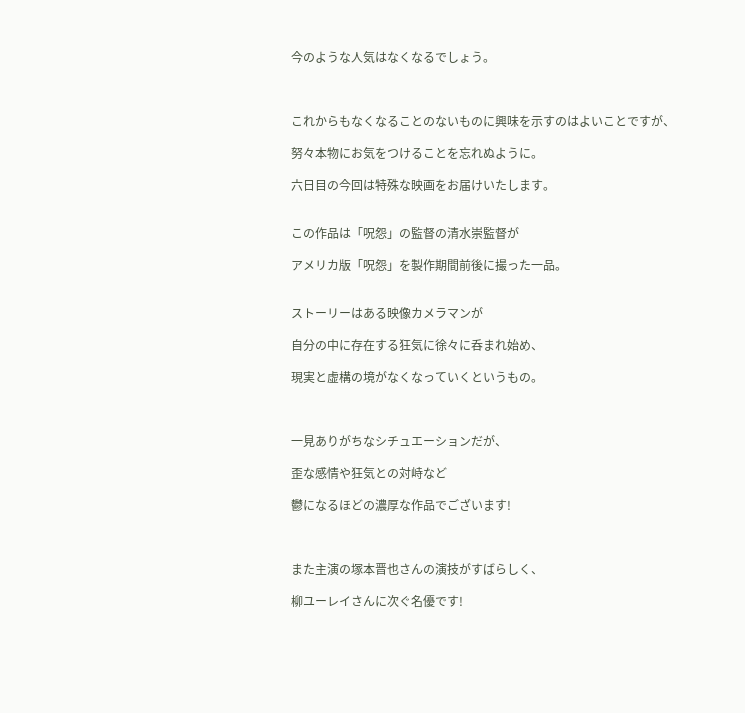今のような人気はなくなるでしょう。



これからもなくなることのないものに興味を示すのはよいことですが、

努々本物にお気をつけることを忘れぬように。

六日目の今回は特殊な映画をお届けいたします。


この作品は「呪怨」の監督の清水崇監督が

アメリカ版「呪怨」を製作期間前後に撮った一品。


ストーリーはある映像カメラマンが

自分の中に存在する狂気に徐々に呑まれ始め、

現実と虚構の境がなくなっていくというもの。



一見ありがちなシチュエーションだが、

歪な感情や狂気との対峙など

鬱になるほどの濃厚な作品でございます!



また主演の塚本晋也さんの演技がすばらしく、

柳ユーレイさんに次ぐ名優です!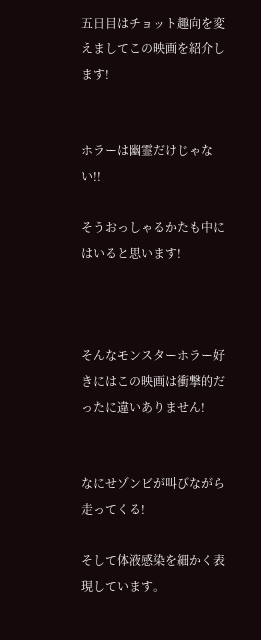五日目はチョット趣向を変えましてこの映画を紹介します!


ホラーは幽霊だけじゃない!!

そうおっしゃるかたも中にはいると思います!



そんなモンスターホラー好きにはこの映画は衝撃的だったに違いありません!


なにせゾンビが叫びながら走ってくる!

そして体液感染を細かく表現しています。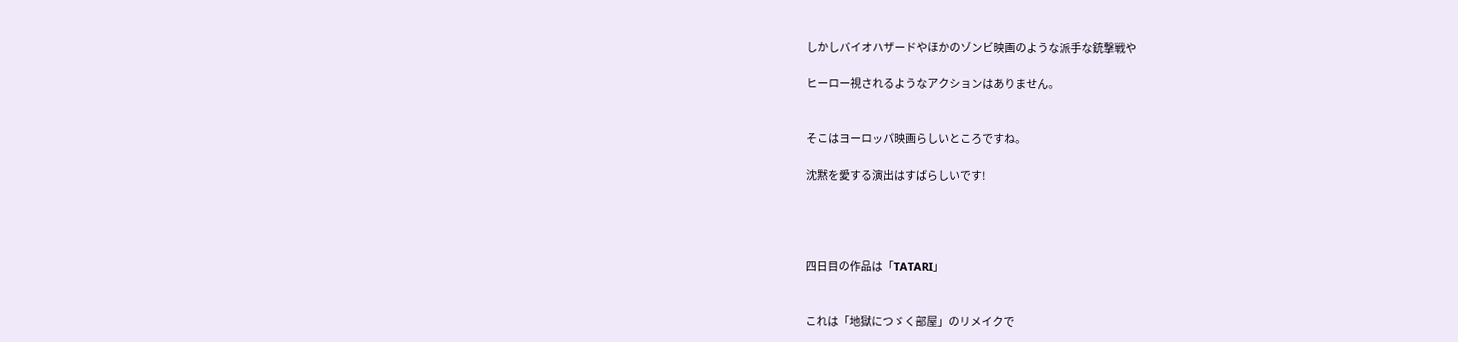しかしバイオハザードやほかのゾンビ映画のような派手な銃撃戦や

ヒーロー視されるようなアクションはありません。


そこはヨーロッパ映画らしいところですね。

沈黙を愛する演出はすばらしいです!




四日目の作品は「TATARI」


これは「地獄につゞく部屋」のリメイクで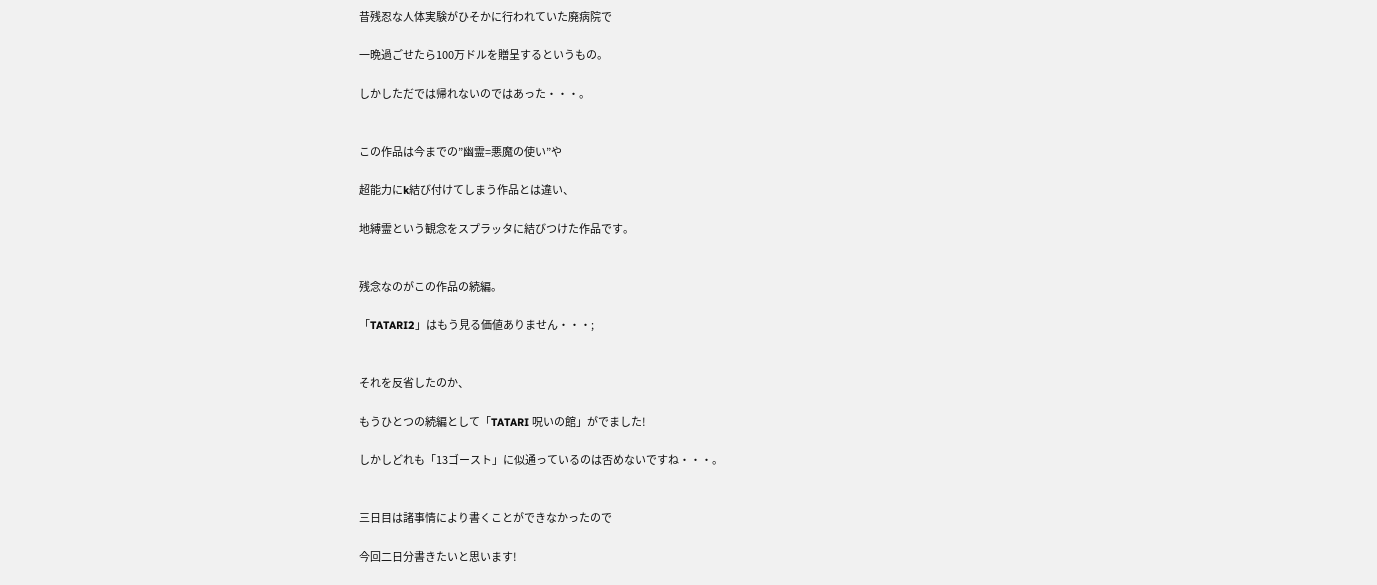昔残忍な人体実験がひそかに行われていた廃病院で

一晩過ごせたら100万ドルを贈呈するというもの。

しかしただでは帰れないのではあった・・・。


この作品は今までの”幽霊=悪魔の使い”や

超能力にk結び付けてしまう作品とは違い、

地縛霊という観念をスプラッタに結びつけた作品です。


残念なのがこの作品の続編。

「TATARI2」はもう見る価値ありません・・・;


それを反省したのか、

もうひとつの続編として「TATARI 呪いの館」がでました!

しかしどれも「13ゴースト」に似通っているのは否めないですね・・・。


三日目は諸事情により書くことができなかったので

今回二日分書きたいと思います!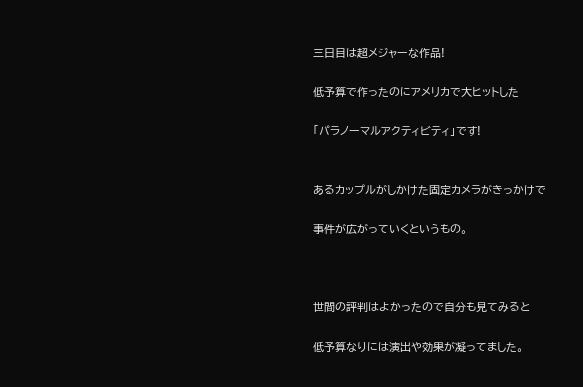三日目は超メジャーな作品!

低予算で作ったのにアメリカで大ヒットした

「パラノーマルアクティビティ」です!


あるカップルがしかけた固定カメラがきっかけで

事件が広がっていくというもの。



世間の評判はよかったので自分も見てみると

低予算なりには演出や効果が凝ってました。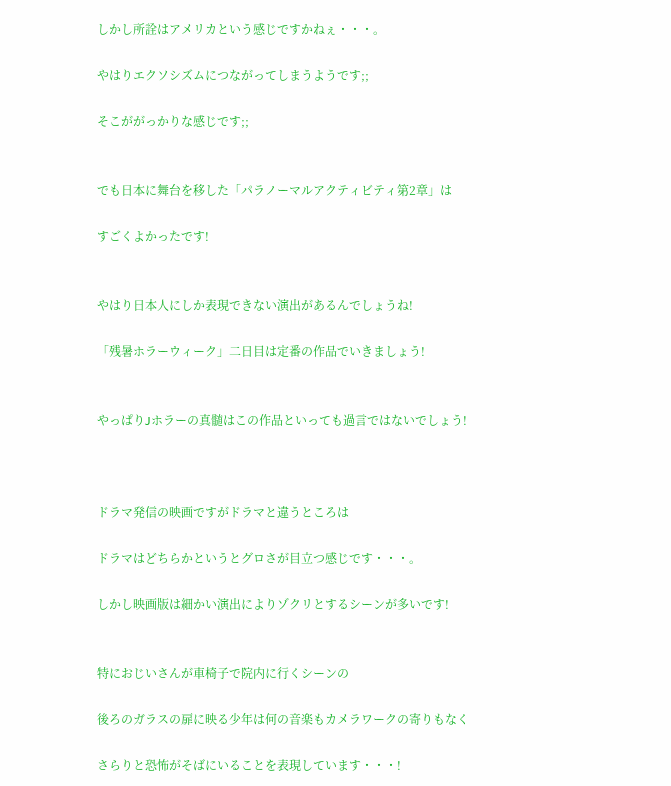しかし所詮はアメリカという感じですかねぇ・・・。

やはりエクソシズムにつながってしまうようです;;

そこががっかりな感じです;;


でも日本に舞台を移した「パラノーマルアクティビティ第2章」は

すごくよかったです!


やはり日本人にしか表現できない演出があるんでしょうね!

「残暑ホラーウィーク」二日目は定番の作品でいきましょう!


やっぱりJホラーの真髄はこの作品といっても過言ではないでしょう!



ドラマ発信の映画ですがドラマと違うところは

ドラマはどちらかというとグロさが目立つ感じです・・・。

しかし映画版は細かい演出によりゾクリとするシーンが多いです!


特におじいさんが車椅子で院内に行くシーンの

後ろのガラスの扉に映る少年は何の音楽もカメラワークの寄りもなく

さらりと恐怖がそばにいることを表現しています・・・!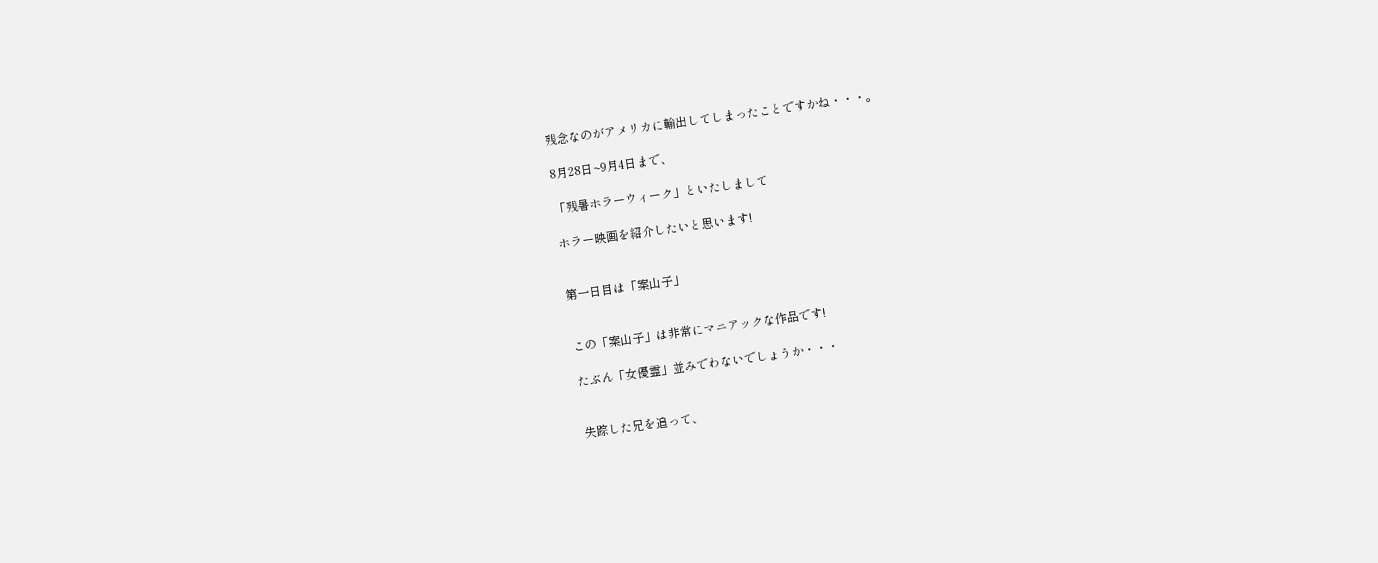残念なのがアメリカに輸出してしまったことですかね・・・。

8月28日~9月4日まで、

「残暑ホラーウィーク」といたしまして

ホラー映画を紹介したいと思います!


第一日目は「案山子」


この「案山子」は非常にマニアックな作品です!

たぶん「女優霊」並みでわないでしょうか・・・


失踪した兄を追って、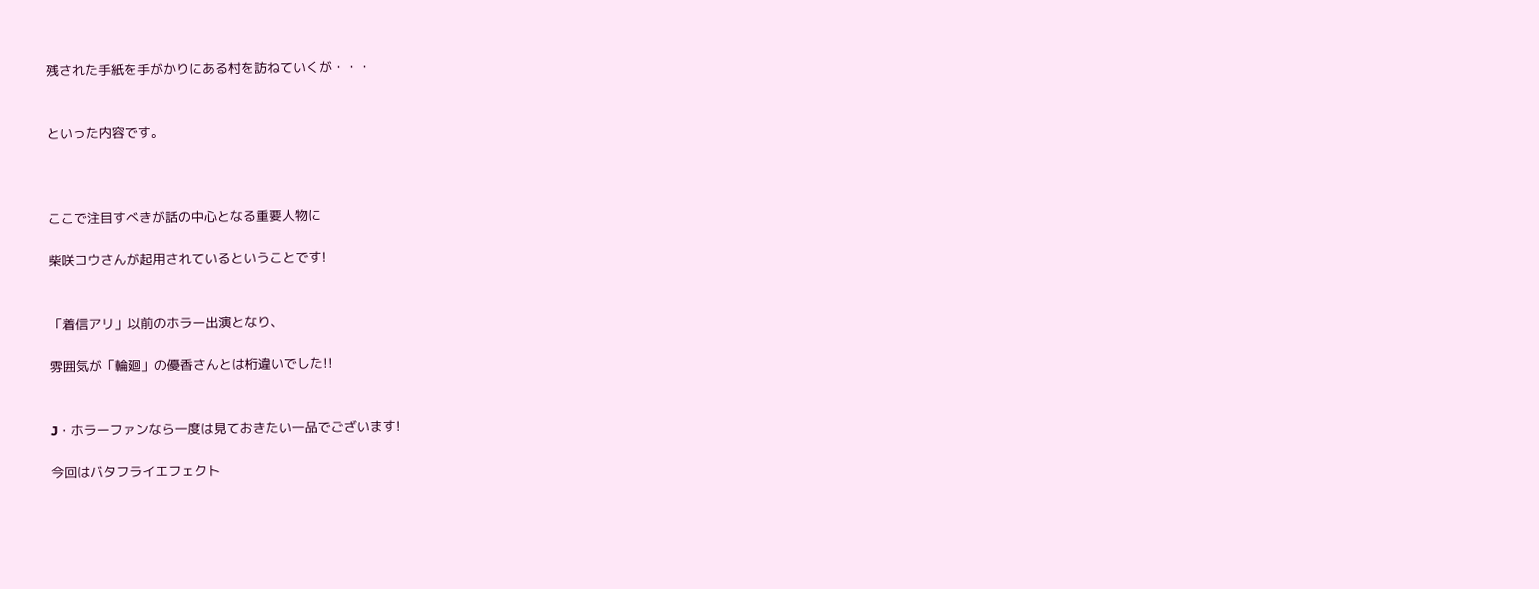残された手紙を手がかりにある村を訪ねていくが・・・


といった内容です。



ここで注目すべきが話の中心となる重要人物に

柴咲コウさんが起用されているということです!


「着信アリ」以前のホラー出演となり、

雰囲気が「輪廻」の優香さんとは桁違いでした!!


J・ホラーファンなら一度は見ておきたい一品でございます!

今回はバタフライエフェクト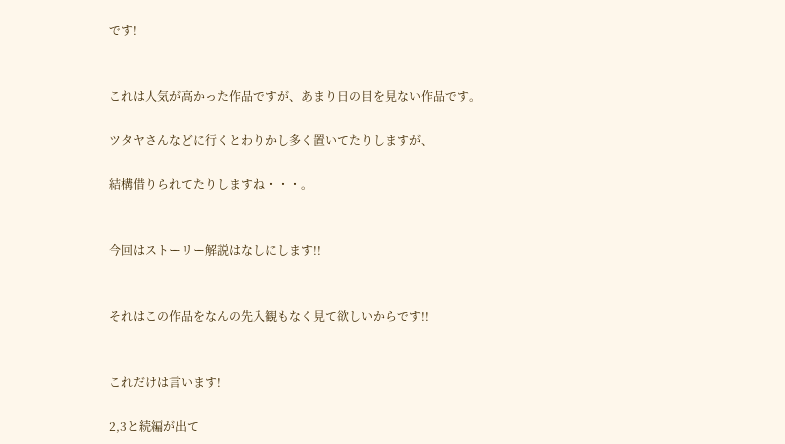です!


これは人気が高かった作品ですが、あまり日の目を見ない作品です。

ツタヤさんなどに行くとわりかし多く置いてたりしますが、

結構借りられてたりしますね・・・。


今回はストーリー解説はなしにします!!


それはこの作品をなんの先入観もなく見て欲しいからです!!


これだけは言います!

2,3と続編が出て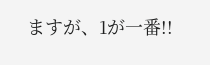ますが、1が一番!!